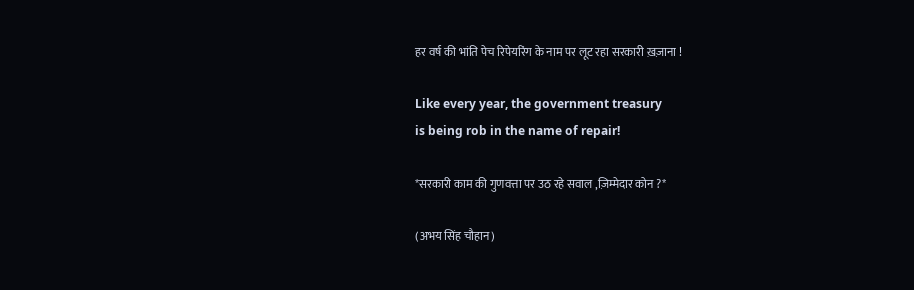हर वर्ष की भांति पेच रिपेयरिंग के नाम पर लूट रहा सरकारी ख़ज़ाना !

Like every year, the government treasury
is being rob in the name of repair!

*सरकारी काम की गुणवत्ता पर उठ रहे सवाल ,ज़िम्मेदार कोन ?*

(अभय सिंह चौहान)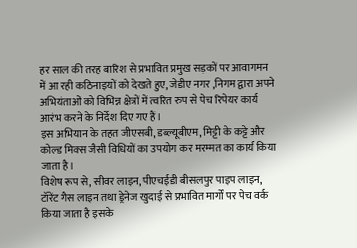हर साल की तरह बारिश से प्रभावित प्रमुख सड़कों पर आवागमन में आ रही कठिनाइयों को देखते हुए, जेडीए नगर ,निगम द्वारा अपने अभियंताओं को विभिन्न क्षेत्रों में त्वरित रुप से पेच रिपेयर कार्य आरंभ करने के निर्देश दिए गए हैं।
इस अभियान के तहत जीएसबी, डब्ल्यूबीएम, मिट्टी के कट्टे और कोल्ड मिक्स जैसी विधियों का उपयोग कर मरम्मत का कार्य किया जाता है।
विशेष रूप से, सीवर लाइन, पीएचईडी बीसलपुर पाइप लाइन, टॉरेंट गैस लाइन तथा ड्रेनेज खुदाई से प्रभावित मार्गों पर पेच वर्क किया जाता है इसके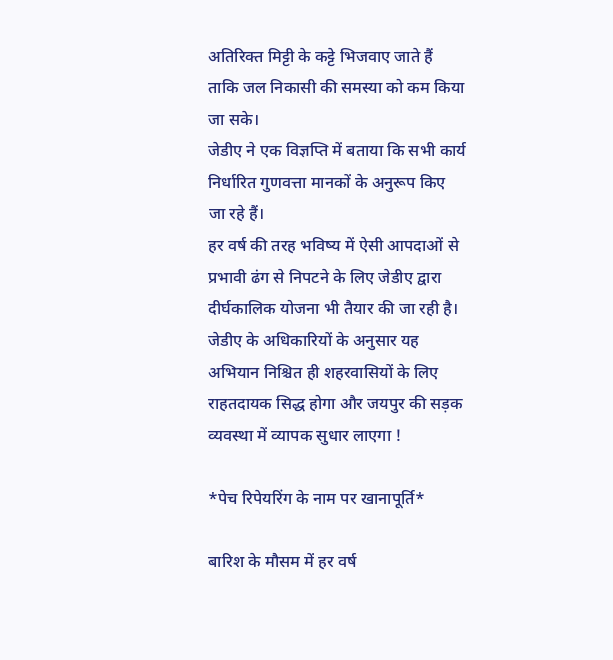अतिरिक्त मिट्टी के कट्टे भिजवाए जाते हैं ताकि जल निकासी की समस्या को कम किया जा सके।
जेडीए ने एक विज्ञप्ति में बताया कि सभी कार्य निर्धारित गुणवत्ता मानकों के अनुरूप किए जा रहे हैं।
हर वर्ष की तरह भविष्य में ऐसी आपदाओं से प्रभावी ढंग से निपटने के लिए जेडीए द्वारा दीर्घकालिक योजना भी तैयार की जा रही है। जेडीए के अधिकारियों के अनुसार यह अभियान निश्चित ही शहरवासियों के लिए राहतदायक सिद्ध होगा और जयपुर की सड़क व्यवस्था में व्यापक सुधार लाएगा !

*पेच रिपेयरिंग के नाम पर खानापूर्ति*

बारिश के मौसम में हर वर्ष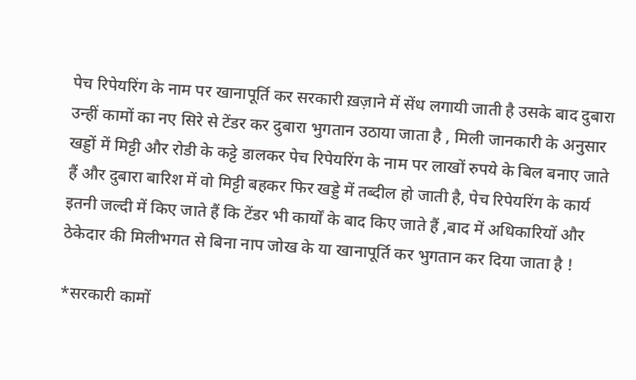पेच रिपेयरिंग के नाम पर खानापूर्ति कर सरकारी ख़ज़ाने में सेंध लगायी जाती है उसके बाद दुबारा उन्हीं कामों का नए सिरे से टेंडर कर दुबारा भुगतान उठाया जाता है , मिली जानकारी के अनुसार खड्डों में मिट्टी और रोडी के कट्टे डालकर पेच रिपेयरिंग के नाम पर लाखों रुपये के बिल बनाए जाते हैं और दुबारा बारिश में वो मिट्टी बहकर फिर खड्डे में तब्दील हो जाती है, पेच रिपेयरिंग के कार्य इतनी जल्दी में किए जाते हैं कि टेंडर भी कार्यों के बाद किए जाते हैं ,बाद में अधिकारियों और ठेकेदार की मिलीभगत से बिना नाप जोख के या खानापूर्ति कर भुगतान कर दिया जाता है !

*सरकारी कामों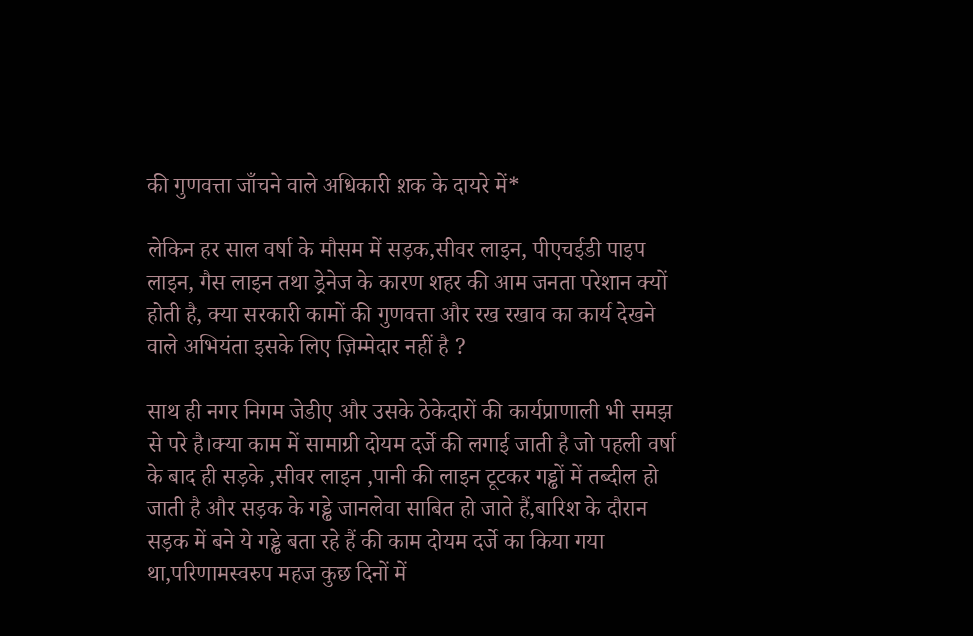की गुणवत्ता जाँचने वाले अधिकारी श़क के दायरे में*

लेकिन हर साल वर्षा के मौसम में सड़क,सीवर लाइन, पीएचईडी पाइप लाइन, गैस लाइन तथा ड्रेनेज के कारण शहर की आम जनता परेशान क्यों होती है, क्या सरकारी कामों की गुणवत्ता और रख रखाव का कार्य देखने वाले अभियंता इसके लिए ज़िम्मेदार नहीं है ?

साथ ही नगर निगम जेडीए और उसके ठेकेदारों की कार्यप्राणाली भी समझ से परे है।क्या काम में सामाग्री दोयम दर्जे की लगाई जाती है जो पहली वर्षा के बाद ही सड़के ,सीवर लाइन ,पानी की लाइन टूटकर गड्ढों में तब्दील हो जाती है और सड़क के गड्ढे जानलेवा साबित हो जाते हैं,बारिश के दौरान सड़क में बने ये गड्ढे बता रहे हैं की काम दोयम दर्जे का किया गया था,परिणामस्वरुप महज कुछ दिनों में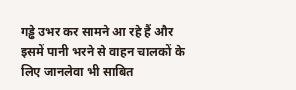गड्ढे उभर कर सामने आ रहे हैं और इसमें पानी भरने से वाहन चालकों के लिए जानलेवा भी साबित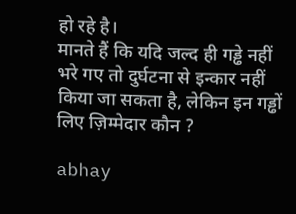हो रहे है।
मानते हैं कि यदि जल्द ही गड्ढे नहीं भरे गए तो दुर्घटना से इन्कार नहीं किया जा सकता है, लेकिन इन गड्ढों लिए ज़िम्मेदार कौन ?

abhay